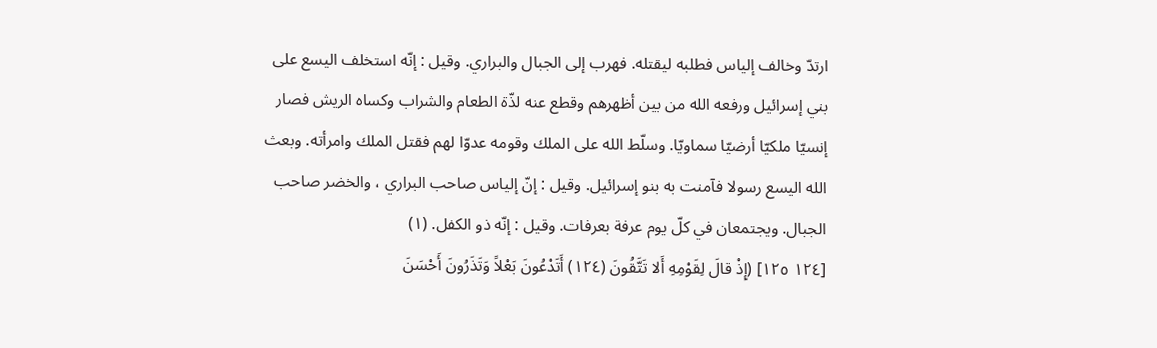ارتدّ وخالف إلياس فطلبه ليقتله. فهرب إلى الجبال والبراري. وقيل : إنّه استخلف اليسع على بني إسرائيل ورفعه الله من بين أظهرهم وقطع عنه لذّة الطعام والشراب وكساه الريش فصار إنسيّا ملكيّا أرضيّا سماويّا. وسلّط الله على الملك وقومه عدوّا لهم فقتل الملك وامرأته. وبعث الله اليسع رسولا فآمنت به بنو إسرائيل. وقيل : إنّ إلياس صاحب البراري ، والخضر صاحب الجبال. ويجتمعان في كلّ يوم عرفة بعرفات. وقيل : إنّه ذو الكفل. (١)
[١٢٤ ١٢٥] (إِذْ قالَ لِقَوْمِهِ أَلا تَتَّقُونَ (١٢٤) أَتَدْعُونَ بَعْلاً وَتَذَرُونَ أَحْسَنَ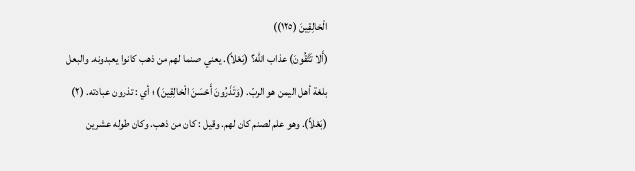الْخالِقِينَ (١٢٥))
(أَلا تَتَّقُونَ) عذاب الله؟ (بَعْلاً). يعني صنما لهم من ذهب كانوا يعبدونه. والبعل بلغة أهل اليمن هو الربّ. (وَتَذَرُونَ أَحْسَنَ الْخالِقِينَ) ؛ أي : تذرون عبادته. (٢)
(بَعْلاً). وهو علم لصنم كان لهم. وقيل : كان من ذهب. وكان طوله عشرين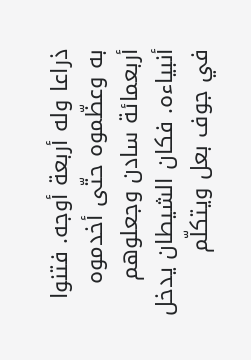ذراعا وله أربعة أوجه. فتنوا به وعظّموه حتّى أخدموه أربعمائة سادن وجعلوهم أنبياءه. فكان الشيطان يدخل في جوف بعل ويتكلّم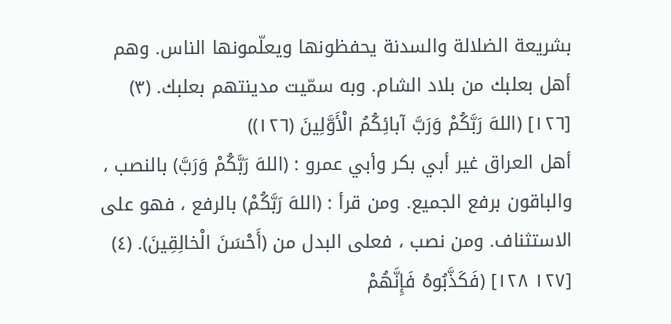بشريعة الضلالة والسدنة يحفظونها ويعلّمونها الناس. وهم أهل بعلبك من بلاد الشام. وبه سمّيت مدينتهم بعلبك. (٣)
[١٢٦] (اللهَ رَبَّكُمْ وَرَبَّ آبائِكُمُ الْأَوَّلِينَ (١٢٦))
أهل العراق غير أبي بكر وأبي عمرو : (اللهَ رَبَّكُمْ وَرَبَّ) بالنصب ، والباقون برفع الجميع. ومن قرأ : (اللهَ رَبَّكُمْ) بالرفع ، فهو على الاستثناف. ومن نصب ، فعلى البدل من (أَحْسَنَ الْخالِقِينَ). (٤)
[١٢٧ ١٢٨] (فَكَذَّبُوهُ فَإِنَّهُمْ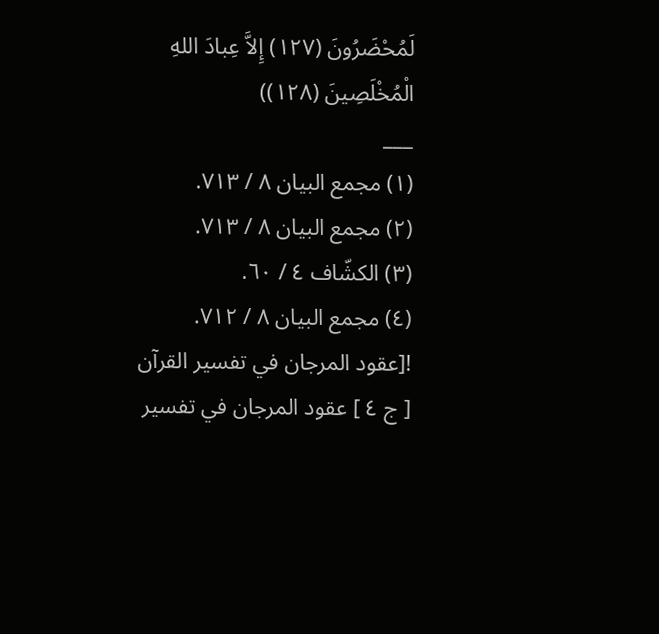لَمُحْضَرُونَ (١٢٧) إِلاَّ عِبادَ اللهِ الْمُخْلَصِينَ (١٢٨))
___
(١) مجمع البيان ٨ / ٧١٣.
(٢) مجمع البيان ٨ / ٧١٣.
(٣) الكشّاف ٤ / ٦٠.
(٤) مجمع البيان ٨ / ٧١٢.
![عقود المرجان في تفسير القرآن [ ج ٤ ] عقود المرجان في تفسير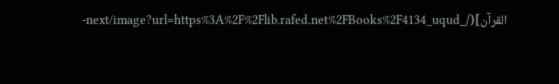القرآن](/_next/image?url=https%3A%2F%2Flib.rafed.net%2FBooks%2F4134_uqud-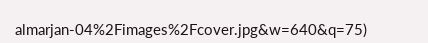almarjan-04%2Fimages%2Fcover.jpg&w=640&q=75)